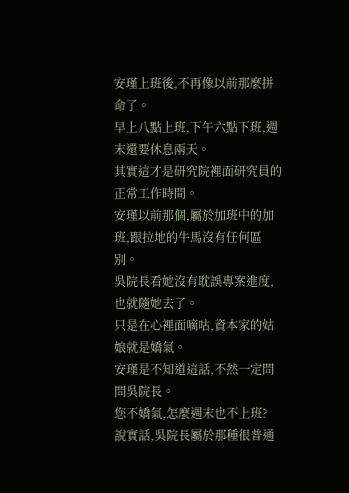安瑾上班後,不再像以前那麼拼命了。
早上八點上班,下午六點下班,週末還要休息兩天。
其實這才是研究院裡面研究員的正常工作時間。
安瑾以前那個,屬於加班中的加班,跟拉地的牛馬沒有任何區別。
吳院長看她沒有耽誤專案進度,也就隨她去了。
只是在心裡面嘀咕,資本家的姑娘就是嬌氣。
安瑾是不知道這話,不然一定問問吳院長。
您不嬌氣,怎麼週末也不上班?
說實話,吳院長屬於那種很普通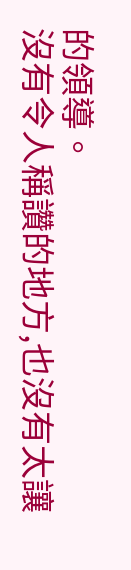的領導。
沒有令人稱讚的地方,也沒有太讓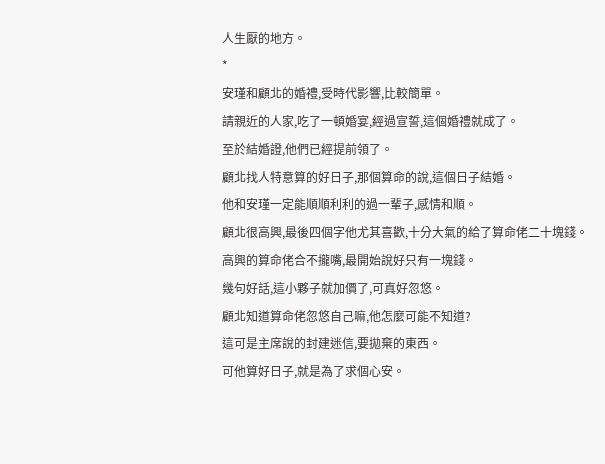人生厭的地方。
*
安瑾和顧北的婚禮,受時代影響,比較簡單。
請親近的人家,吃了一頓婚宴,經過宣誓,這個婚禮就成了。
至於結婚證,他們已經提前領了。
顧北找人特意算的好日子,那個算命的說,這個日子結婚。
他和安瑾一定能順順利利的過一輩子,感情和順。
顧北很高興,最後四個字他尤其喜歡,十分大氣的給了算命佬二十塊錢。
高興的算命佬合不攏嘴,最開始說好只有一塊錢。
幾句好話,這小夥子就加價了,可真好忽悠。
顧北知道算命佬忽悠自己嘛,他怎麼可能不知道?
這可是主席說的封建迷信,要拋棄的東西。
可他算好日子,就是為了求個心安。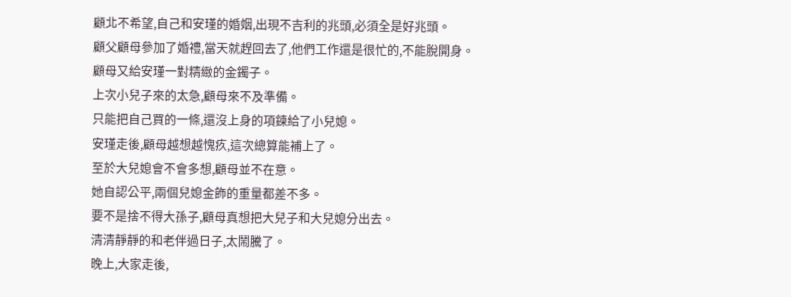顧北不希望,自己和安瑾的婚姻,出現不吉利的兆頭,必須全是好兆頭。
顧父顧母參加了婚禮,當天就趕回去了,他們工作還是很忙的,不能脫開身。
顧母又給安瑾一對精緻的金鐲子。
上次小兒子來的太急,顧母來不及準備。
只能把自己買的一條,還沒上身的項鍊給了小兒媳。
安瑾走後,顧母越想越愧疚,這次總算能補上了。
至於大兒媳會不會多想,顧母並不在意。
她自認公平,兩個兒媳金飾的重量都差不多。
要不是捨不得大孫子,顧母真想把大兒子和大兒媳分出去。
清清靜靜的和老伴過日子,太鬧騰了。
晚上,大家走後,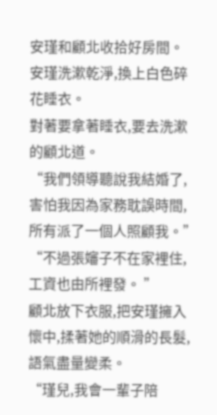安瑾和顧北收拾好房間。
安瑾洗漱乾淨,換上白色碎花睡衣。
對著要拿著睡衣,要去洗漱的顧北道。
“我們領導聽說我結婚了,害怕我因為家務耽誤時間,所有派了一個人照顧我。”
“不過張嬸子不在家裡住,工資也由所裡發。 ”
顧北放下衣服,把安瑾擁入懷中,揉著她的順滑的長髮,語氣盡量變柔。
“瑾兒,我會一輩子陪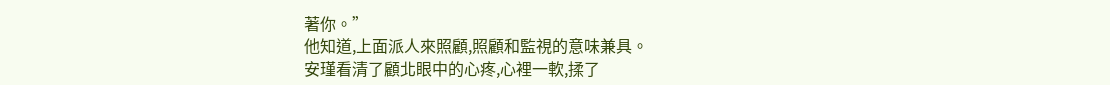著你。”
他知道,上面派人來照顧,照顧和監視的意味兼具。
安瑾看清了顧北眼中的心疼,心裡一軟,揉了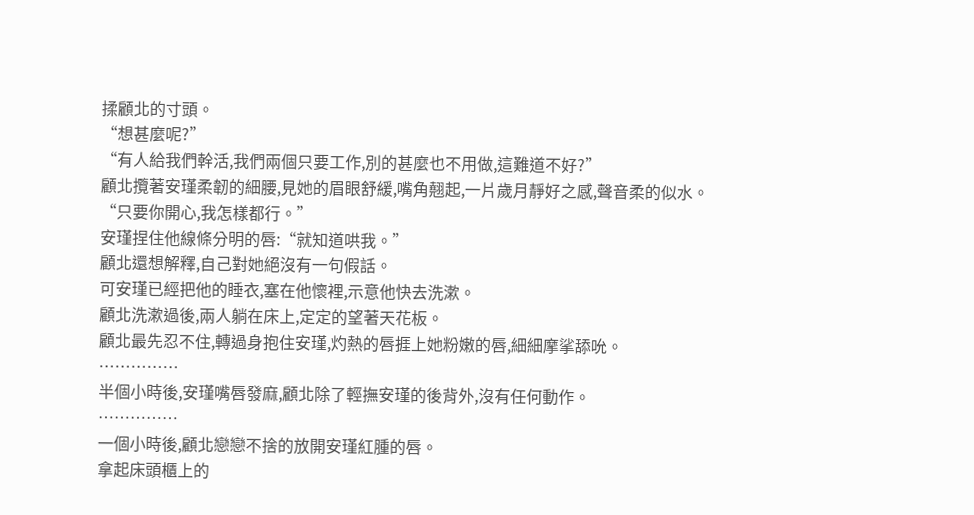揉顧北的寸頭。
“想甚麼呢?”
“有人給我們幹活,我們兩個只要工作,別的甚麼也不用做,這難道不好?”
顧北攬著安瑾柔韌的細腰,見她的眉眼舒緩,嘴角翹起,一片歲月靜好之感,聲音柔的似水。
“只要你開心,我怎樣都行。”
安瑾捏住他線條分明的唇:“就知道哄我。”
顧北還想解釋,自己對她絕沒有一句假話。
可安瑾已經把他的睡衣,塞在他懷裡,示意他快去洗漱。
顧北洗漱過後,兩人躺在床上,定定的望著天花板。
顧北最先忍不住,轉過身抱住安瑾,灼熱的唇捱上她粉嫩的唇,細細摩挲舔吮。
……………
半個小時後,安瑾嘴唇發麻,顧北除了輕撫安瑾的後背外,沒有任何動作。
……………
一個小時後,顧北戀戀不捨的放開安瑾紅腫的唇。
拿起床頭櫃上的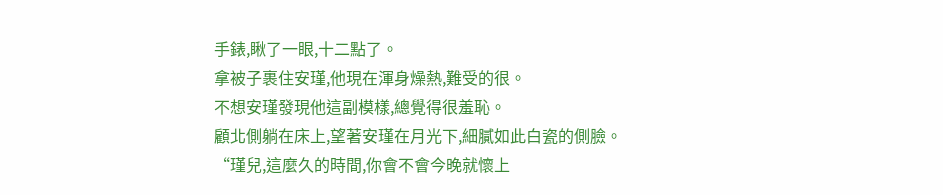手錶,瞅了一眼,十二點了。
拿被子裹住安瑾,他現在渾身燥熱,難受的很。
不想安瑾發現他這副模樣,總覺得很羞恥。
顧北側躺在床上,望著安瑾在月光下,細膩如此白瓷的側臉。
“瑾兒,這麼久的時間,你會不會今晚就懷上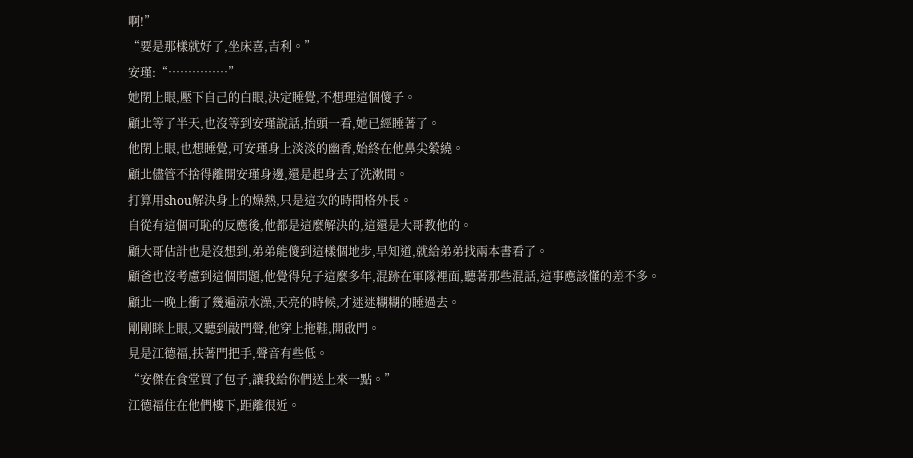啊!”
“要是那樣就好了,坐床喜,吉利。”
安瑾:“……………”
她閉上眼,壓下自己的白眼,決定睡覺,不想理這個傻子。
顧北等了半天,也沒等到安瑾說話,抬頭一看,她已經睡著了。
他閉上眼,也想睡覺,可安瑾身上淡淡的幽香,始終在他鼻尖縈繞。
顧北儘管不捨得離開安瑾身邊,還是起身去了洗漱間。
打算用shou解決身上的燥熱,只是這次的時間格外長。
自從有這個可恥的反應後,他都是這麼解決的,這還是大哥教他的。
顧大哥估計也是沒想到,弟弟能傻到這樣個地步,早知道,就給弟弟找兩本書看了。
顧爸也沒考慮到這個問題,他覺得兒子這麼多年,混跡在軍隊裡面,聽著那些混話,這事應該懂的差不多。
顧北一晚上衝了幾遍涼水澡,天亮的時候,才迷迷糊糊的睡過去。
剛剛眯上眼,又聽到敲門聲,他穿上拖鞋,開啟門。
見是江德福,扶著門把手,聲音有些低。
“安傑在食堂買了包子,讓我給你們送上來一點。”
江德福住在他們樓下,距離很近。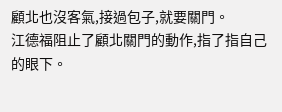顧北也沒客氣,接過包子,就要關門。
江德福阻止了顧北關門的動作,指了指自己的眼下。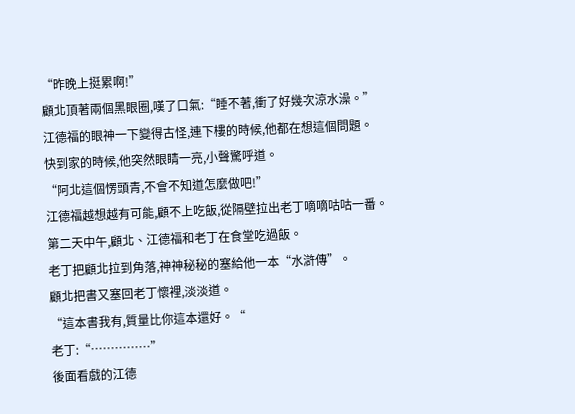“昨晚上挺累啊!”
顧北頂著兩個黑眼圈,嘆了口氣:“睡不著,衝了好幾次涼水澡。”
江德福的眼神一下變得古怪,連下樓的時候,他都在想這個問題。
快到家的時候,他突然眼睛一亮,小聲驚呼道。
“阿北這個愣頭青,不會不知道怎麼做吧!”
江德福越想越有可能,顧不上吃飯,從隔壁拉出老丁嘀嘀咕咕一番。
第二天中午,顧北、江德福和老丁在食堂吃過飯。
老丁把顧北拉到角落,神神秘秘的塞給他一本“水滸傳”。
顧北把書又塞回老丁懷裡,淡淡道。
“這本書我有,質量比你這本還好。“
老丁:“……………”
後面看戲的江德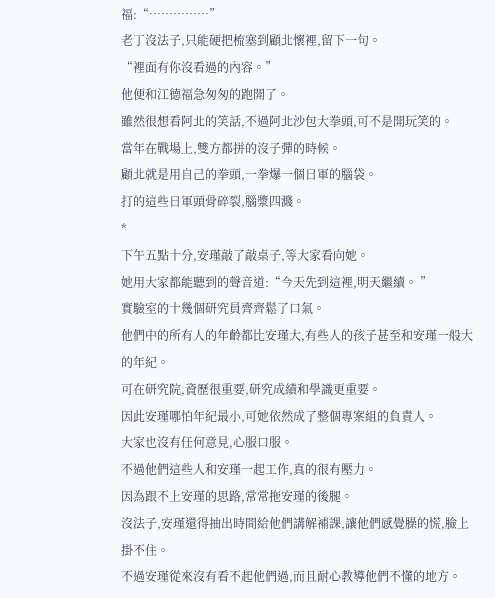福:“……………”
老丁沒法子,只能硬把梳塞到顧北懷裡,留下一句。
“裡面有你沒看過的內容。”
他便和江德福急匆匆的跑開了。
雖然很想看阿北的笑話,不過阿北沙包大拳頭,可不是開玩笑的。
當年在戰場上,雙方都拼的沒子彈的時候。
顧北就是用自己的拳頭,一拳爆一個日軍的腦袋。
打的這些日軍頭骨碎裂,腦漿四濺。
*
下午五點十分,安瑾敲了敲桌子,等大家看向她。
她用大家都能聽到的聲音道:“今天先到這裡,明天繼續。 ”
實驗室的十幾個研究員齊齊鬆了口氣。
他們中的所有人的年齡都比安瑾大,有些人的孩子甚至和安瑾一般大的年紀。
可在研究院,資歷很重要,研究成績和學識更重要。
因此安瑾哪怕年紀最小,可她依然成了整個專案組的負責人。
大家也沒有任何意見,心服口服。
不過他們這些人和安瑾一起工作,真的很有壓力。
因為跟不上安瑾的思路,常常拖安瑾的後腿。
沒法子,安瑾還得抽出時間給他們講解補課,讓他們感覺臊的慌,臉上掛不住。
不過安瑾從來沒有看不起他們過,而且耐心教導他們不懂的地方。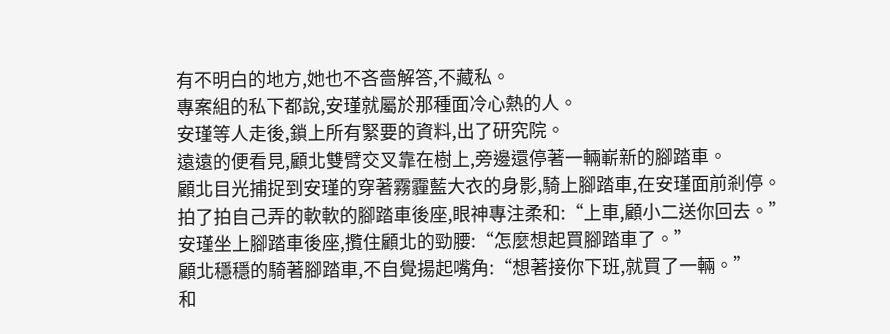有不明白的地方,她也不吝嗇解答,不藏私。
專案組的私下都說,安瑾就屬於那種面冷心熱的人。
安瑾等人走後,鎖上所有緊要的資料,出了研究院。
遠遠的便看見,顧北雙臂交叉靠在樹上,旁邊還停著一輛嶄新的腳踏車。
顧北目光捕捉到安瑾的穿著霧霾藍大衣的身影,騎上腳踏車,在安瑾面前剎停。
拍了拍自己弄的軟軟的腳踏車後座,眼神專注柔和:“上車,顧小二送你回去。”
安瑾坐上腳踏車後座,攬住顧北的勁腰:“怎麼想起買腳踏車了。”
顧北穩穩的騎著腳踏車,不自覺揚起嘴角:“想著接你下班,就買了一輛。”
和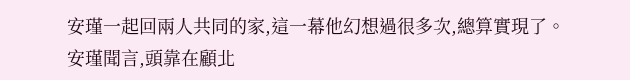安瑾一起回兩人共同的家,這一幕他幻想過很多次,總算實現了。
安瑾聞言,頭靠在顧北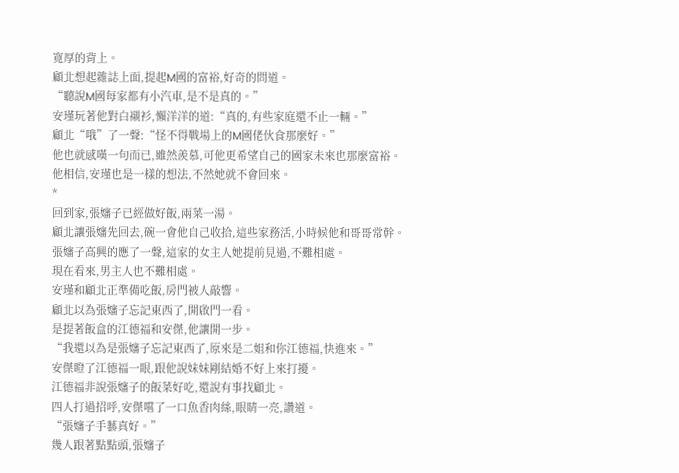寬厚的背上。
顧北想起雜誌上面,提起M國的富裕,好奇的問道。
“聽說M國每家都有小汽車,是不是真的。”
安瑾玩著他對白襯衫,懶洋洋的道:“真的,有些家庭還不止一輛。”
顧北“哦”了一聲:“怪不得戰場上的M國佬伙食那麼好。”
他也就感嘆一句而已,雖然羨慕,可他更希望自己的國家未來也那麼富裕。
他相信,安瑾也是一樣的想法,不然她就不會回來。
*
回到家,張嬸子已經做好飯,兩菜一湯。
顧北讓張嬸先回去,碗一會他自己收拾,這些家務活,小時候他和哥哥常幹。
張嬸子高興的應了一聲,這家的女主人她提前見過,不難相處。
現在看來,男主人也不難相處。
安瑾和顧北正準備吃飯,房門被人敲響。
顧北以為張嬸子忘記東西了,開啟門一看。
是提著飯盒的江德福和安傑,他讓開一步。
“我還以為是張嬸子忘記東西了,原來是二姐和你江德福,快進來。”
安傑瞪了江德福一眼,跟他說妹妹剛結婚不好上來打擾。
江德福非說張嬸子的飯菜好吃,還說有事找顧北。
四人打過招呼,安傑嚐了一口魚香肉絲,眼睛一亮,讚道。
“張嬸子手藝真好。”
幾人跟著點點頭,張嬸子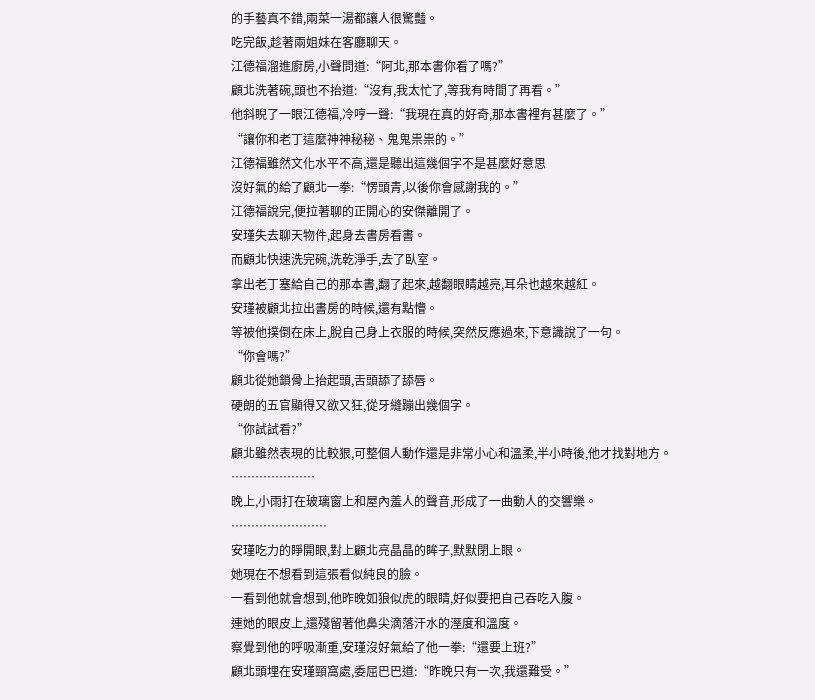的手藝真不錯,兩菜一湯都讓人很驚豔。
吃完飯,趁著兩姐妹在客廳聊天。
江德福溜進廚房,小聲問道:“阿北,那本書你看了嗎?”
顧北洗著碗,頭也不抬道:“沒有,我太忙了,等我有時間了再看。”
他斜睨了一眼江德福,冷哼一聲:“我現在真的好奇,那本書裡有甚麼了。”
“讓你和老丁這麼神神秘秘、鬼鬼祟祟的。”
江德福雖然文化水平不高,還是聽出這幾個字不是甚麼好意思
沒好氣的給了顧北一拳:“愣頭青,以後你會感謝我的。”
江德福說完,便拉著聊的正開心的安傑離開了。
安瑾失去聊天物件,起身去書房看書。
而顧北快速洗完碗,洗乾淨手,去了臥室。
拿出老丁塞給自己的那本書,翻了起來,越翻眼睛越亮,耳朵也越來越紅。
安瑾被顧北拉出書房的時候,還有點懵。
等被他撲倒在床上,脫自己身上衣服的時候,突然反應過來,下意識說了一句。
“你會嗎?”
顧北從她鎖骨上抬起頭,舌頭舔了舔唇。
硬朗的五官顯得又欲又狂,從牙縫蹦出幾個字。
“你試試看?”
顧北雖然表現的比較狠,可整個人動作還是非常小心和溫柔,半小時後,他才找對地方。
…………………
晚上,小雨打在玻璃窗上和屋內羞人的聲音,形成了一曲動人的交響樂。
……………………
安瑾吃力的睜開眼,對上顧北亮晶晶的眸子,默默閉上眼。
她現在不想看到這張看似純良的臉。
一看到他就會想到,他昨晚如狼似虎的眼睛,好似要把自己吞吃入腹。
連她的眼皮上,還殘留著他鼻尖滴落汗水的溼度和溫度。
察覺到他的呼吸漸重,安瑾沒好氣給了他一拳:“還要上班?”
顧北頭埋在安瑾頸窩處,委屈巴巴道:“昨晚只有一次,我還難受。”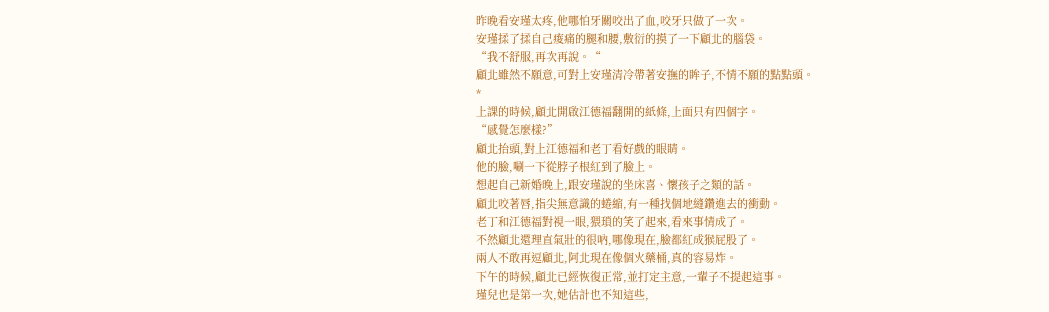昨晚看安瑾太疼,他哪怕牙關咬出了血,咬牙只做了一次。
安瑾揉了揉自己痠痛的腿和腰,敷衍的摸了一下顧北的腦袋。
“我不舒服,再次再說。“
顧北雖然不願意,可對上安瑾清冷帶著安撫的眸子,不情不願的點點頭。
*
上課的時候,顧北開啟江德福翻開的紙條,上面只有四個字。
“感覺怎麼樣?”
顧北抬頭,對上江德福和老丁看好戲的眼睛。
他的臉,唰一下從脖子根紅到了臉上。
想起自己新婚晚上,跟安瑾說的坐床喜、懷孩子之類的話。
顧北咬著唇,指尖無意識的蜷縮,有一種找個地縫鑽進去的衝動。
老丁和江德福對視一眼,猥瑣的笑了起來,看來事情成了。
不然顧北還理直氣壯的很吶,哪像現在,臉都紅成猴屁股了。
兩人不敢再逗顧北,阿北現在像個火藥桶,真的容易炸。
下午的時候,顧北已經恢復正常,並打定主意,一輩子不提起這事。
瑾兒也是第一次,她估計也不知這些,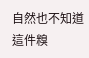自然也不知道這件糗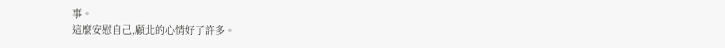事。
這麼安慰自己,顧北的心情好了許多。